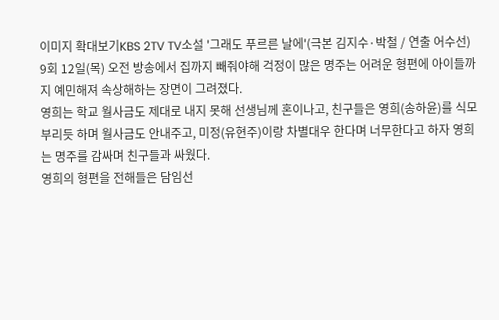이미지 확대보기KBS 2TV TV소설 '그래도 푸르른 날에'(극본 김지수·박철 / 연출 어수선) 9회 12일(목) 오전 방송에서 집까지 빼줘야해 걱정이 많은 명주는 어려운 형편에 아이들까지 예민해져 속상해하는 장면이 그려졌다.
영희는 학교 월사금도 제대로 내지 못해 선생님께 혼이나고, 친구들은 영희(송하윤)를 식모부리듯 하며 월사금도 안내주고, 미정(유현주)이랑 차별대우 한다며 너무한다고 하자 영희는 명주를 감싸며 친구들과 싸웠다.
영희의 형편을 전해들은 담임선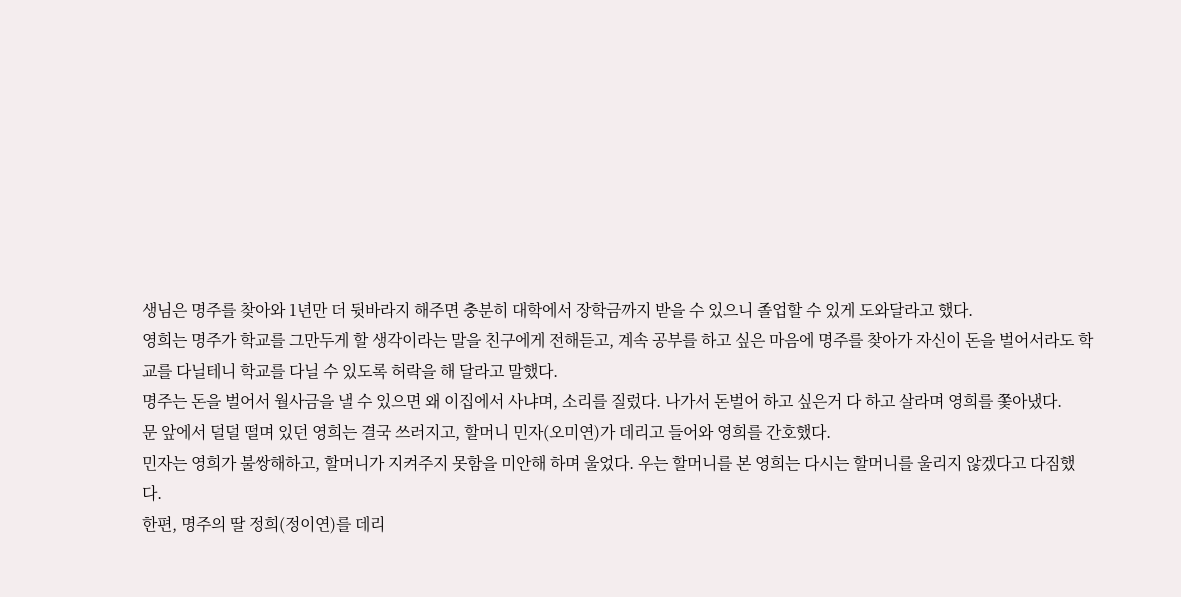생님은 명주를 찾아와 1년만 더 뒷바라지 해주면 충분히 대학에서 장학금까지 받을 수 있으니 졸업할 수 있게 도와달라고 했다.
영희는 명주가 학교를 그만두게 할 생각이라는 말을 친구에게 전해듣고, 계속 공부를 하고 싶은 마음에 명주를 찾아가 자신이 돈을 벌어서라도 학교를 다닐테니 학교를 다닐 수 있도록 허락을 해 달라고 말했다.
명주는 돈을 벌어서 월사금을 낼 수 있으면 왜 이집에서 사냐며, 소리를 질렀다. 나가서 돈벌어 하고 싶은거 다 하고 살라며 영희를 쫓아냈다.
문 앞에서 덜덜 떨며 있던 영희는 결국 쓰러지고, 할머니 민자(오미연)가 데리고 들어와 영희를 간호했다.
민자는 영희가 불쌍해하고, 할머니가 지켜주지 못함을 미안해 하며 울었다. 우는 할머니를 본 영희는 다시는 할머니를 울리지 않겠다고 다짐했다.
한편, 명주의 딸 정희(정이연)를 데리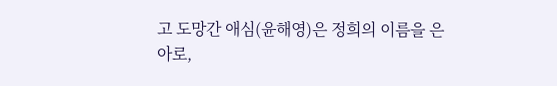고 도망간 애심(윤해영)은 정희의 이름을 은아로,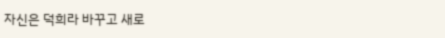자신은 덕희라 바꾸고 새로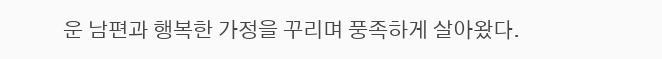운 남편과 행복한 가정을 꾸리며 풍족하게 살아왔다.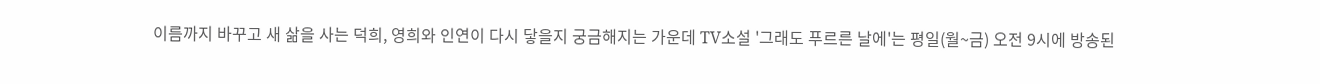이름까지 바꾸고 새 삶을 사는 덕희, 영희와 인연이 다시 닿을지 궁금해지는 가운데 TV소설 '그래도 푸르른 날에'는 평일(월~금) 오전 9시에 방송된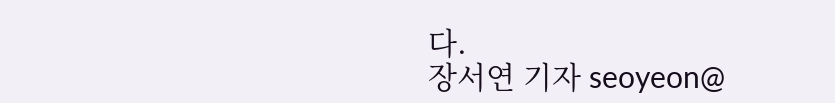다.
장서연 기자 seoyeon@